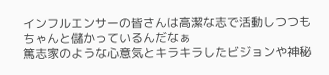インフルエンサーの皆さんは高潔な志で活動しつつもちゃんと儲かっているんだなぁ
篤志家のような心意気とキラキラしたビジョンや神秘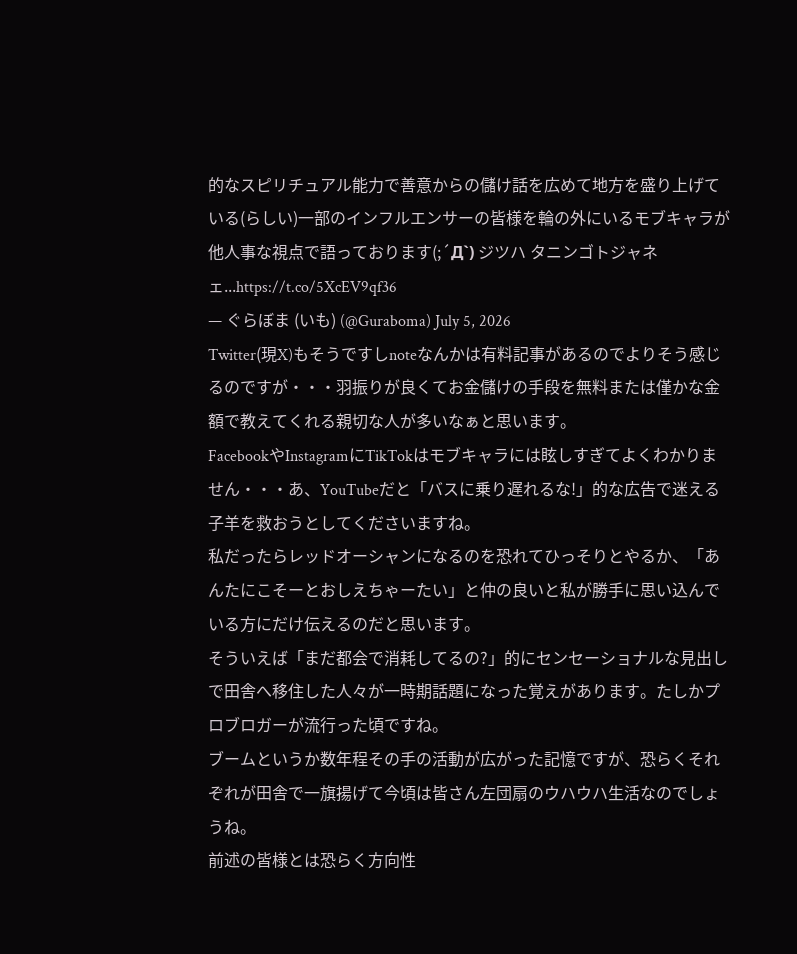的なスピリチュアル能力で善意からの儲け話を広めて地方を盛り上げている(らしい)一部のインフルエンサーの皆様を輪の外にいるモブキャラが他人事な視点で語っております(;´Д`) ジツハ タニンゴトジャネェ...https://t.co/5XcEV9qf36
— ぐらぼま (いも) (@Guraboma) July 5, 2026
Twitter(現X)もそうですしnoteなんかは有料記事があるのでよりそう感じるのですが・・・羽振りが良くてお金儲けの手段を無料または僅かな金額で教えてくれる親切な人が多いなぁと思います。
FacebookやInstagramにTikTokはモブキャラには眩しすぎてよくわかりません・・・あ、YouTubeだと「バスに乗り遅れるな!」的な広告で迷える子羊を救おうとしてくださいますね。
私だったらレッドオーシャンになるのを恐れてひっそりとやるか、「あんたにこそーとおしえちゃーたい」と仲の良いと私が勝手に思い込んでいる方にだけ伝えるのだと思います。
そういえば「まだ都会で消耗してるの?」的にセンセーショナルな見出しで田舎へ移住した人々が一時期話題になった覚えがあります。たしかプロブロガーが流行った頃ですね。
ブームというか数年程その手の活動が広がった記憶ですが、恐らくそれぞれが田舎で一旗揚げて今頃は皆さん左団扇のウハウハ生活なのでしょうね。
前述の皆様とは恐らく方向性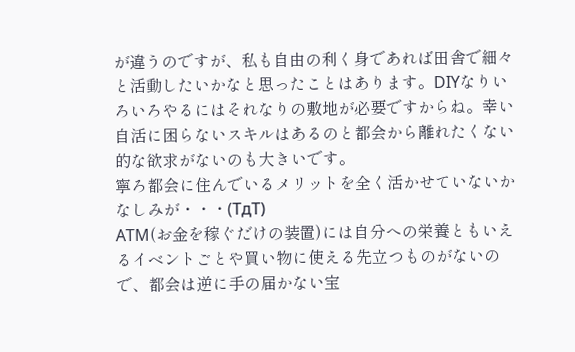が違うのですが、私も自由の利く身であれば田舎で細々と活動したいかなと思ったことはあります。DIYなりいろいろやるにはそれなりの敷地が必要ですからね。幸い自活に困らないスキルはあるのと都会から離れたくない的な欲求がないのも大きいです。
寧ろ都会に住んでいるメリットを全く活かせていないかなしみが・・・(TдT)
ATM(お金を稼ぐだけの装置)には自分への栄養ともいえるイベントごとや買い物に使える先立つものがないので、都会は逆に手の届かない宝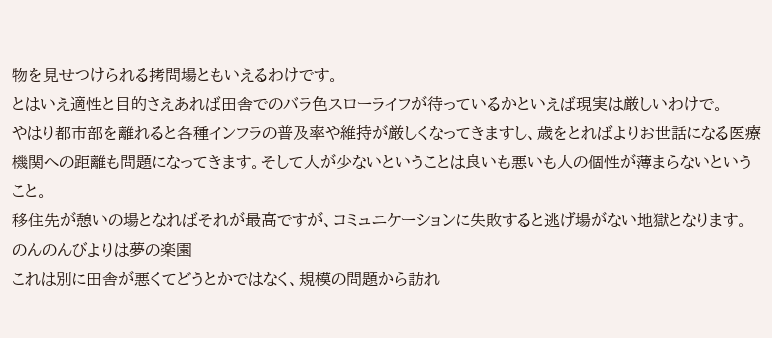物を見せつけられる拷問場ともいえるわけです。
とはいえ適性と目的さえあれば田舎でのバラ色スローライフが待っているかといえば現実は厳しいわけで。
やはり都市部を離れると各種インフラの普及率や維持が厳しくなってきますし、歳をとればよりお世話になる医療機関への距離も問題になってきます。そして人が少ないということは良いも悪いも人の個性が薄まらないということ。
移住先が憩いの場となればそれが最高ですが、コミュニケーションに失敗すると逃げ場がない地獄となります。のんのんびよりは夢の楽園
これは別に田舎が悪くてどうとかではなく、規模の問題から訪れ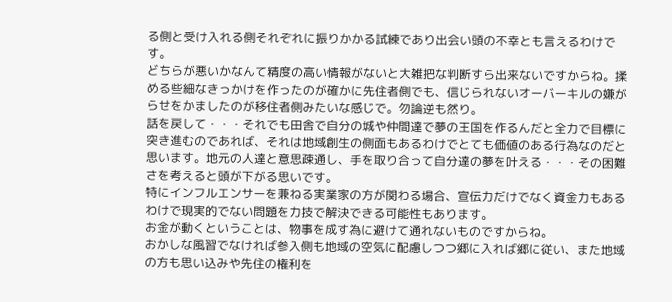る側と受け入れる側それぞれに振りかかる試練であり出会い頭の不幸とも言えるわけです。
どちらが悪いかなんて精度の高い情報がないと大雑把な判断すら出来ないですからね。揉める些細なきっかけを作ったのが確かに先住者側でも、信じられないオーバーキルの嫌がらせをかましたのが移住者側みたいな感じで。勿論逆も然り。
話を戻して・・・それでも田舎で自分の城や仲間達で夢の王国を作るんだと全力で目標に突き進むのであれば、それは地域創生の側面もあるわけでとても価値のある行為なのだと思います。地元の人達と意思疎通し、手を取り合って自分達の夢を叶える・・・その困難さを考えると頭が下がる思いです。
特にインフルエンサーを兼ねる実業家の方が関わる場合、宣伝力だけでなく資金力もあるわけで現実的でない問題を力技で解決できる可能性もあります。
お金が動くということは、物事を成す為に避けて通れないものですからね。
おかしな風習でなければ参入側も地域の空気に配慮しつつ郷に入れば郷に従い、また地域の方も思い込みや先住の権利を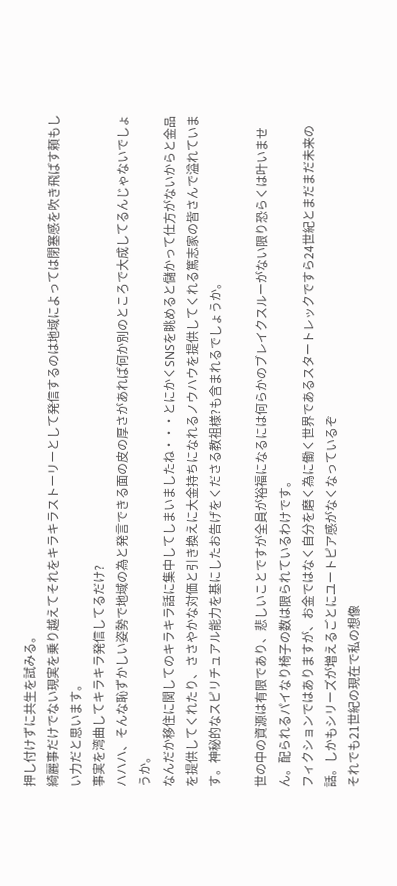押し付けずに共生を試みる。
綺麗事だけでない現実を乗り越えてそれをキラキラストーリーとして発信するのは地域によっては閉塞感を吹き飛ばす頼もしい力だと思います。
事実を湾曲してキラキラ発信してるだけ?
ハハハ、そんな恥ずかしい姿勢で地域の為と発言できる面の皮の厚さがあれば何か別のところで大成してるんじゃないでしょうか。
なんだか移住に関してのキラキラ話に集中してしまいましたね・・・とにかくSNSを眺めると儲かって仕方がないからと金品を提供してくれたり、ささやかな対価と引き換えに大金持ちになれるノウハウを提供してくれる篤志家の皆さんで溢れています。神秘的なスピリチュアル能力を基にしたお告げをくださる教祖様?も含まれるでしょうか。

世の中の資源は有限であり、悲しいことですが全員が裕福になるには何らかのブレイクスルーがない限り恐らくは叶いません。配られるパイなり椅子の数は限られているわけです。
フィクションではありますが、お金ではなく自分を磨く為に働く世界であるスタートレックですら24世紀とまだまだ未来の話。しかもシリーズが増えるごとにユートピア感がなくなっているぞ
それでも21世紀の現在で私の想像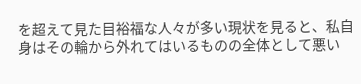を超えて見た目裕福な人々が多い現状を見ると、私自身はその輪から外れてはいるものの全体として悪い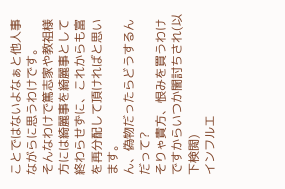ことではないよなぁと他人事ながらに思うわけです。
そんなわけで篤志家や教祖様方には綺麗事を綺麗事として終わらせずに、これからも富を再分配して頂ければと思います。
ん、偽物だったらどうするんだって?
そりゃ貴方、恨みを買うわけですからいつか闇討ちされ(以下検閲)
インフルエ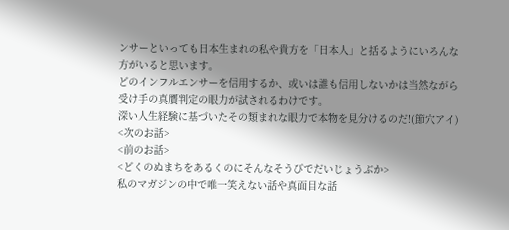ンサーといっても日本生まれの私や貴方を「日本人」と括るようにいろんな方がいると思います。
どのインフルエンサーを信用するか、或いは誰も信用しないかは当然ながら受け手の真贋判定の眼力が試されるわけです。
深い人生経験に基づいたその類まれな眼力で本物を見分けるのだ!(節穴アイ)
<次のお話>
<前のお話>
<どくのぬまちをあるくのにそんなそうびでだいじょうぶか>
私のマガジンの中で唯一笑えない話や真面目な話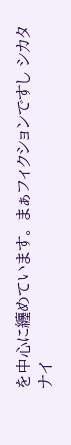を中心に纏めています。 まぁフィクションですし シカタナイ